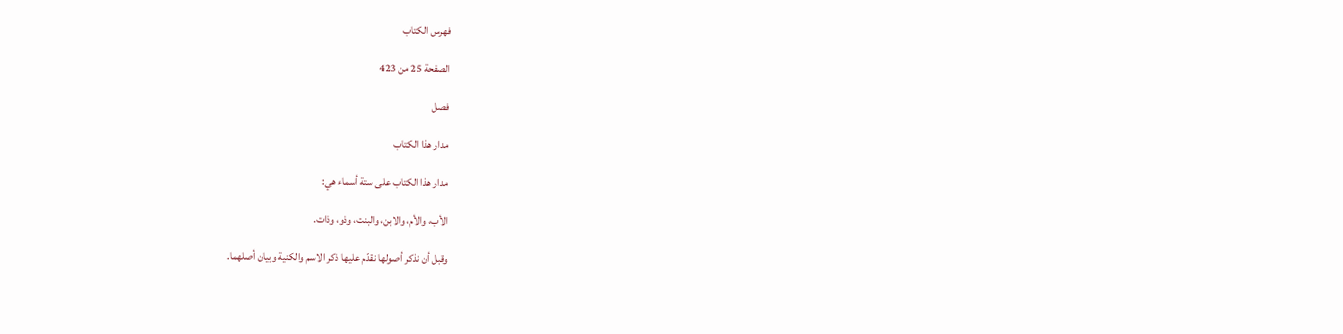فهرس الكتاب

الصفحة 25 من 423

فصل

مدار هذا الكتاب

مدار هذا الكتاب على ستة أسماء هي:

الأب، والأم، والابن، والبنت، وذو، وذات.

وقبل أن نذكر أصولها نقدّم عليها ذكر الاسم والكنية وبيان أصلهما.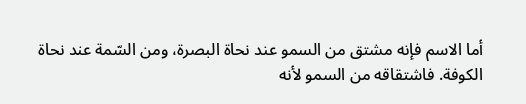أما الاسم فإنه مشتق من السمو عند نحاة البصرة، ومن السّمة عند نحاة الكوفة. فاشتقاقه من السمو لأنه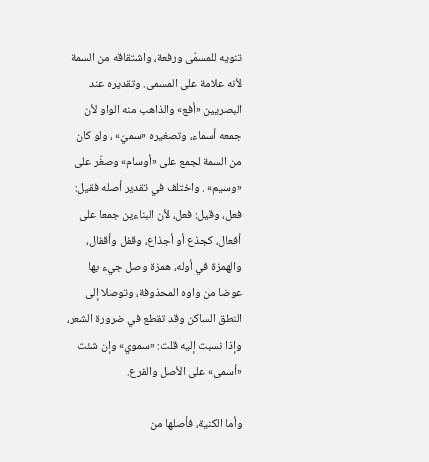تنويه للمسمّى ورفعة، واشتقاقه من السمة لأنه علامة على المسمى. وتقديره عند البصريين «أفع» والذاهب منه الواو لأن جمعه أسماء، وتصغيره «سميّ» ، ولو كان من السمة لجمع على «أوسام» وصغّر على «وسيم» . واختلف في تقدير أصله فقيل: فعل، وقيل: فعل، لأن البناءين جمعا على أفعال، كجذع أو أجذاع، وقفل وأقفال، والهمزة في أوله، همزة وصل جيء بها عوضا من واوه المحذوفة، وتوصلا إلى النطق الساكن وقد تقطع في ضرورة الشعر، وإذا نسبت إليه قلت: «سموي» وإن شئت «أسمى» على الأصل والفرع.

وأما الكنية، فأصلها من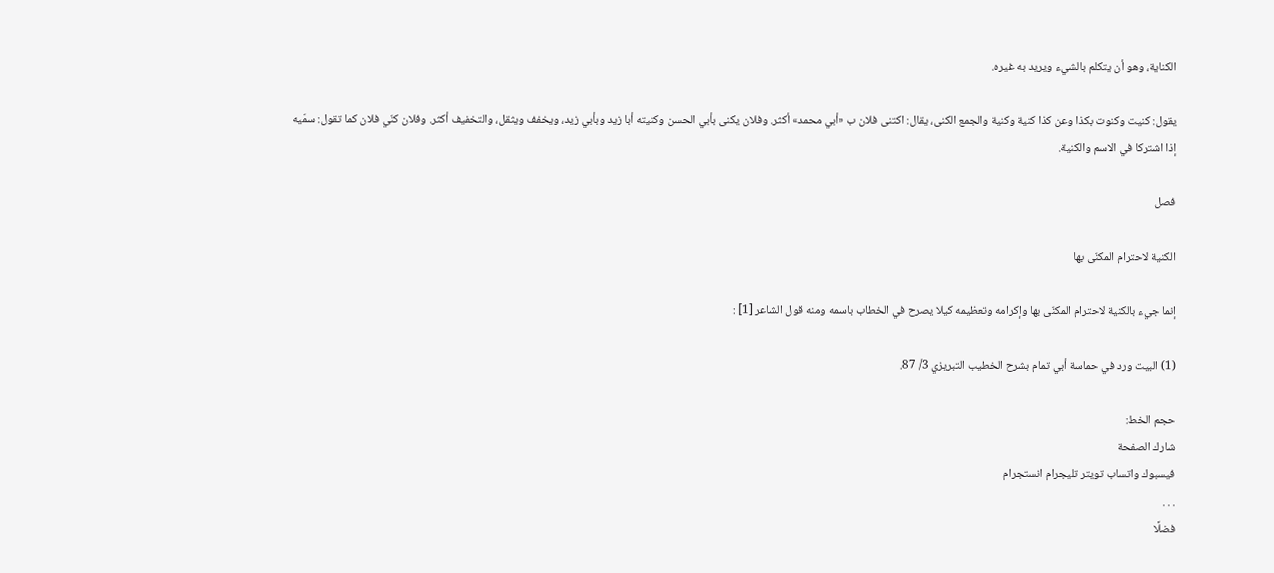الكناية، وهو أن يتكلم بالشيء ويريد به غيره.

يقول: كنيت وكنوت بكذا وعن كذا كنية وكنية والجمع الكنى، يقال: اكتنى فلان ب «أبي محمد» أكثر. وفلان يكنى بأبي الحسن وكنيته أبا زيد وبأبي زيد، ويخفف ويثقل، والتخفيف أكثر. وفلان كنّي فلان كما تقول: سمّيه إذا اشتركا في الاسم والكنية.

فصل

الكنية لاحترام المكنّى بها

إنما جيء بالكنية لاحترام المكنّى بها وإكرامه وتعظيمه كيلا يصرح في الخطاب باسمه ومنه قول الشاعر [1] :

(1) البيت ورد في حماسة أبي تمام بشرح الخطيب التبريزي 3/ 87.

حجم الخط:
شارك الصفحة
فيسبوك واتساب تويتر تليجرام انستجرام
. . .
فضلًا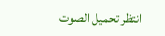انتظر تحميل الصوت